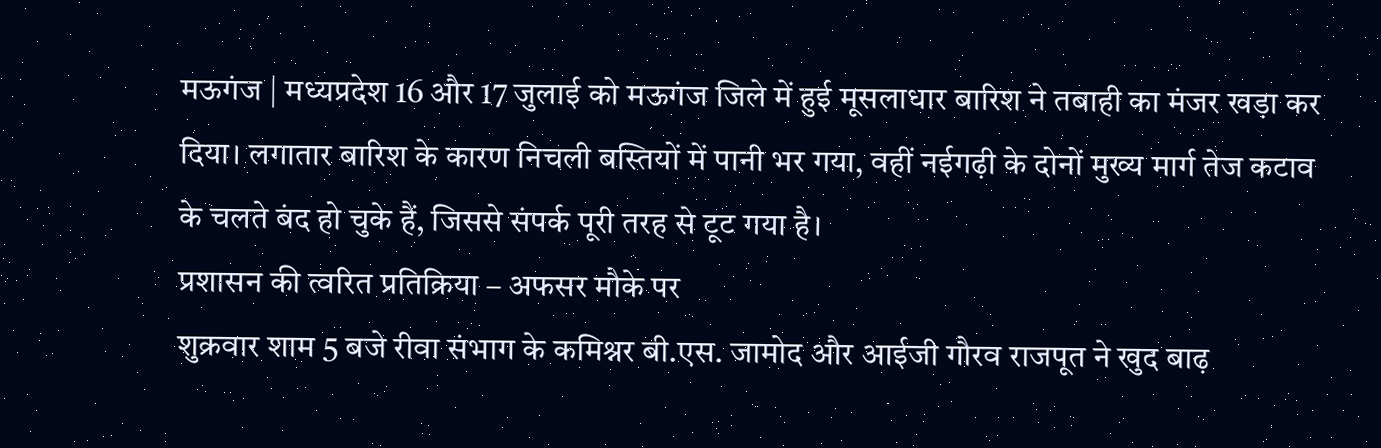मऊगंज | मध्यप्रदेश 16 और 17 जुलाई को मऊगंज जिले में हुई मूसलाधार बारिश ने तबाही का मंजर खड़ा कर दिया। लगातार बारिश के कारण निचली बस्तियों में पानी भर गया, वहीं नईगढ़ी के दोनों मुख्य मार्ग तेज कटाव के चलते बंद हो चुके हैं, जिससे संपर्क पूरी तरह से टूट गया है।
प्रशासन की त्वरित प्रतिक्रिया – अफसर मौके पर
शुक्रवार शाम 5 बजे रीवा संभाग के कमिश्नर बी.एस. जामोद और आईजी गौरव राजपूत ने खुद बाढ़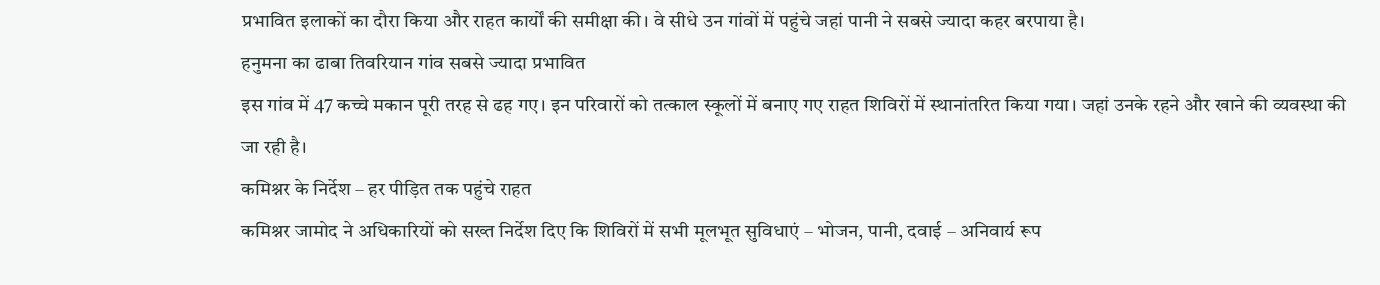प्रभावित इलाकों का दौरा किया और राहत कार्यों की समीक्षा की। वे सीधे उन गांवों में पहुंचे जहां पानी ने सबसे ज्यादा कहर बरपाया है।
हनुमना का ढाबा तिवरियान गांव सबसे ज्यादा प्रभावित
इस गांव में 47 कच्चे मकान पूरी तरह से ढह गए। इन परिवारों को तत्काल स्कूलों में बनाए गए राहत शिविरों में स्थानांतरित किया गया। जहां उनके रहने और खाने की व्यवस्था की जा रही है।
कमिश्नर के निर्देश – हर पीड़ित तक पहुंचे राहत
कमिश्नर जामोद ने अधिकारियों को सख्त निर्देश दिए कि शिविरों में सभी मूलभूत सुविधाएं – भोजन, पानी, दवाई – अनिवार्य रूप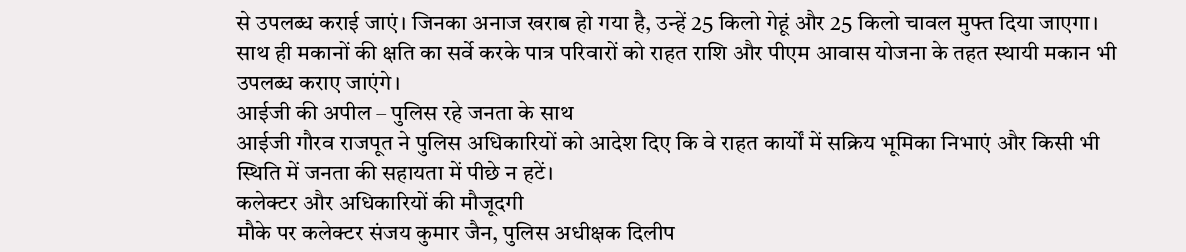से उपलब्ध कराई जाएं। जिनका अनाज खराब हो गया है, उन्हें 25 किलो गेहूं और 25 किलो चावल मुफ्त दिया जाएगा। साथ ही मकानों की क्षति का सर्वे करके पात्र परिवारों को राहत राशि और पीएम आवास योजना के तहत स्थायी मकान भी उपलब्ध कराए जाएंगे।
आईजी की अपील – पुलिस रहे जनता के साथ
आईजी गौरव राजपूत ने पुलिस अधिकारियों को आदेश दिए कि वे राहत कार्यों में सक्रिय भूमिका निभाएं और किसी भी स्थिति में जनता की सहायता में पीछे न हटें।
कलेक्टर और अधिकारियों की मौजूदगी
मौके पर कलेक्टर संजय कुमार जैन, पुलिस अधीक्षक दिलीप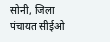सोनी, जिला पंचायत सीईओ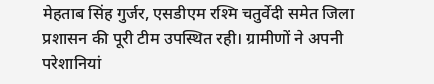मेहताब सिंह गुर्जर, एसडीएम रश्मि चतुर्वेदी समेत जिला प्रशासन की पूरी टीम उपस्थित रही। ग्रामीणों ने अपनी परेशानियां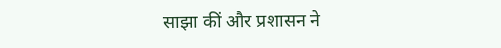साझा कीं और प्रशासन ने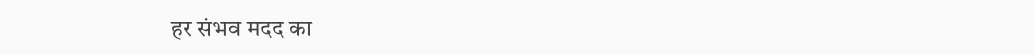हर संभव मदद का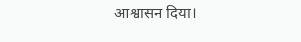आश्वासन दिया।